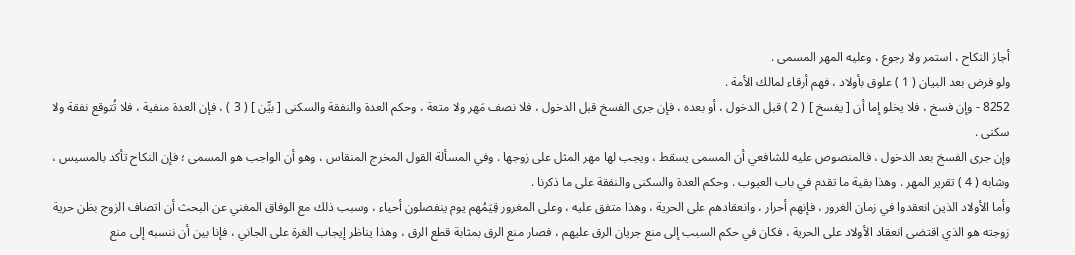أجاز النكاح ، استمر ولا رجوع ، وعليه المهر المسمى .
ولو فرض بعد البيان ( 1 ) علوق بأولاد ، فهم أرقاء لمالك الأمة .
8252 - وإن فسخ ، فلا يخلو إما أن [ يفسخ ] ( 2 ) قبل الدخول ، أو بعده ، فإن جرى الفسخ قبل الدخول ، فلا نصف مَهر ولا متعة ، وحكم العدة والنفقة والسكنى [ بيِّن ] ( 3 ) ، فإن العدة منفية ، فلا تُتوقع نفقة ولا سكنى .
وإن جرى الفسخ بعد الدخول ، فالمنصوص عليه للشافعي أن المسمى يسقط ، ويجب لها مهر المثل على زوجها . وفي المسألة القول المخرج المنقاس ، وهو أن الواجب هو المسمى ؛ فإن النكاح تأكد بالمسيس ، وشابه ( 4 ) تقرير المهر . وهذا بقية ما تقدم في باب العيوب . وحكم العدة والسكنى والنفقة على ما ذكرنا .
وأما الأولاد الذين انعقدوا في زمان الغرور ، فإنهم أحرار ، وانعقادهم على الحرية ، وهذا متفق عليه ، وعلى المغرور قِيَمُهم يوم ينفصلون أحياء ، وسبب ذلك مع الوفاق المغني عن البحث أن اتصاف الزوج بظن حرية زوجته هو الذي اقتضى انعقاد الأولاد على الحرية ، فكان في حكم السبب إلى منع جريان الرق عليهم ، فصار منع الرق بمثابة قطع الرق ، وهذا يناظر إيجاب الغرة على الجاني ، فإنا بين أن ننسبه إلى منع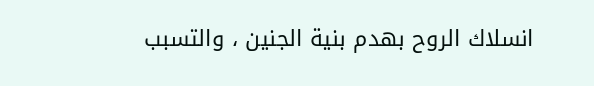انسلاك الروح بهدم بنية الجنين ، والتسبب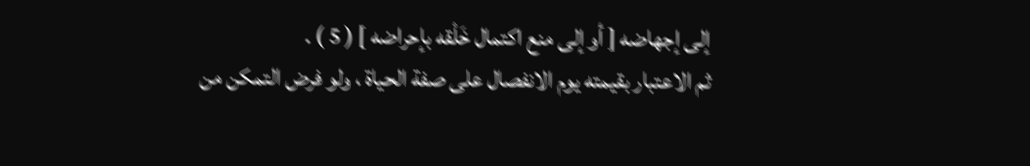إلى إجهاضه [ أو إلى منع اكتمال خَلْقه بإحراضه ] ( 5 ) .
ثم الاعتبار بقيمته يوم الانفصال على صفة الحياة ، ولو فرض التمكن من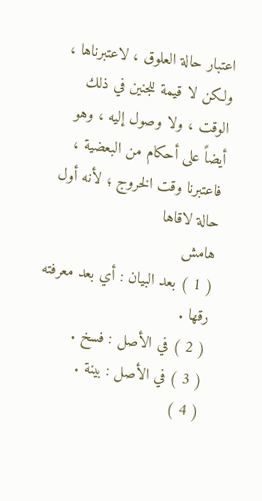اعتبار حالة العلوق ، لاعتبرناها ، ولكن لا قيمة للجنين في ذلك الوقت ، ولا وصول إليه ، وهو أيضاً على أحكام من البعضية ، فاعتبرنا وقت الخروج ؛ لأنه أول حالة لاقاها
هامش
( 1 ) بعد البيان : أي بعد معرفته رقها .
( 2 ) في الأصل : فسخ .
( 3 ) في الأصل : بينة .
( 4 )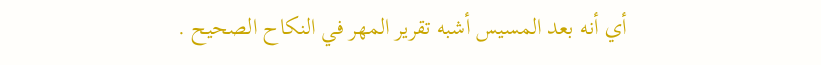أي أنه بعد المسيس أشبه تقرير المهر في النكاح الصحيح .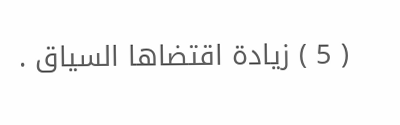( 5 ) زيادة اقتضاها السياق .